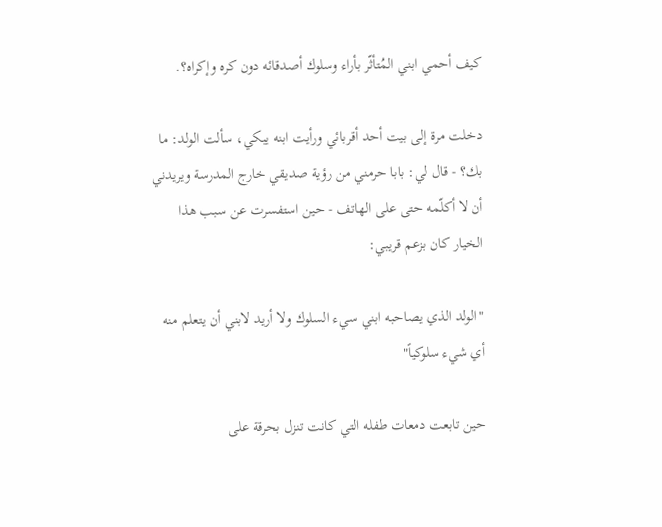كيف أحمي ابني المُتأثّر بأراء وسلوك أصدقائه دون كره وإكراه؟.

دخلت مرة إلى بيت أحد أقربائي ورأيت ابنه يبكي، سألت الولد: ما بك؟ - قال لي: بابا حرمني من رؤية صديقي خارج المدرسة ويريدني أن لا أكلّمه حتى على الهاتف - حين استفسرت عن سبب هذا الخيار كان بزعم قريبي:

"الولد الذي يصاحبه ابني سيء السلوك ولا أريد لابني أن يتعلم منه أي شيء سلوكياً"

حين تابعت دمعات طفله التي كانت تنزل بحرقة على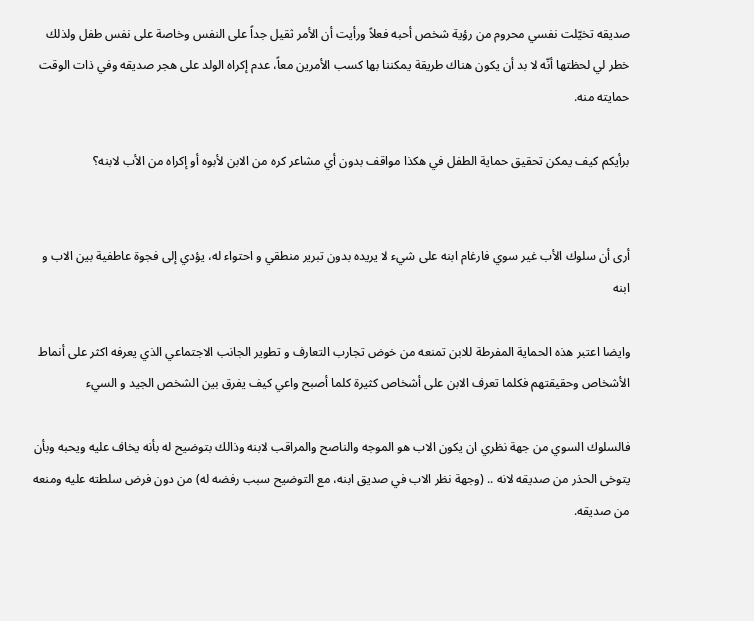صديقه تخيّلت نفسي محروم من رؤية شخص أحبه فعلاً ورأيت أن الأمر ثقيل جداً على النفس وخاصة على نفس طفل ولذلك خطر لي لحظتها أنّه لا بد أن يكون هناك طريقة يمكننا بها كسب الأمرين معاً، عدم إكراه الولد على هجر صديقه وفي ذات الوقت حمايته منه.

برأيكم كيف يمكن تحقيق حماية الطفل في هكذا مواقف بدون أي مشاعر كره من الابن لأبوه أو إكراه من الأب لابنه؟


أرى أن سلوك الأب غير سوي فارغام ابنه على شيء لا يريده بدون تبرير منطقي و احتواء له، يؤدي إلى فجوة عاطفية بين الاب و ابنه

وايضا اعتبر هذه الحماية المفرطة للابن تمنعه من خوض تجارب التعارف و تطوير الجانب الاجتماعي الذي يعرفه اكثر على أنماط الأشخاص وحقيقتهم فكلما تعرف الابن على أشخاص كثيرة كلما أصبح واعي كيف يفرق بين الشخص الجيد و السيء

فالسلوك السوي من جهة نظري ان يكون الاب هو الموجه والناصح والمراقب لابنه وذالك بتوضيح له بأنه يخاف عليه ويحبه وبأن يتوخى الحذر من صديقه لانه .. (وجهة نظر الاب في صديق ابنه، مع التوضيح سبب رفضه له) من دون فرض سلطته عليه ومنعه من صديقه.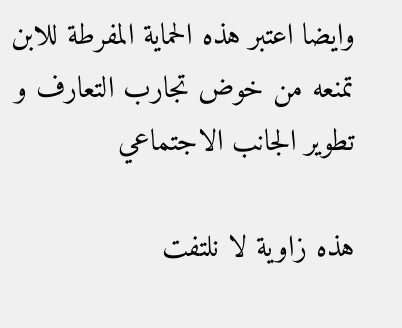وايضا اعتبر هذه الحماية المفرطة للابن تمنعه من خوض تجارب التعارف و تطوير الجانب الاجتماعي

هذه زاوية لا نلتفت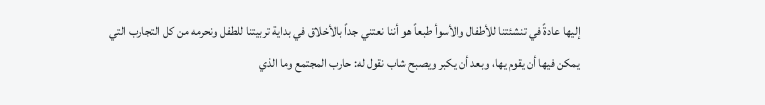إليها عادةً في تنشئتنا للأطفال والأسوأ طبعاً هو أننا نعتني جداً بالأخلاق في بداية تربيتنا للطفل ونحرمه من كل التجارب التي يمكن فيها أن يقوم يها، وبعد أن يكبر ويصبح شاب نقول له: حارب المجتمع وما الذي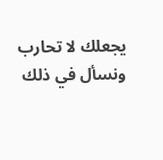يجعلك لا تحارب ونسأل في ذلك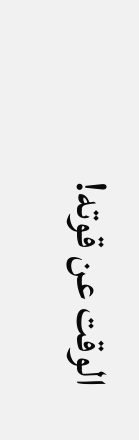الوقت عن قوته!